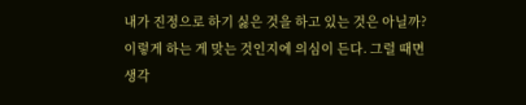내가 진정으로 하기 싫은 것을 하고 있는 것은 아닐까? 이렇게 하는 게 맞는 것인지에 의심이 든다. 그럴 때면 생각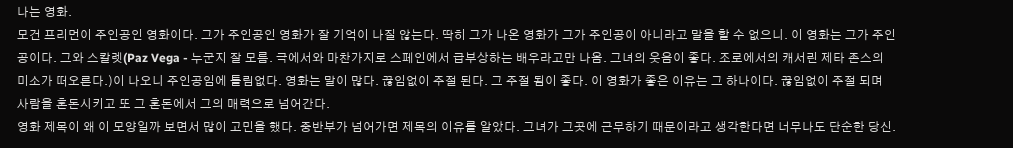나는 영화.
모건 프리먼이 주인공인 영화이다. 그가 주인공인 영화가 잘 기억이 나질 않는다. 딱히 그가 나온 영화가 그가 주인공이 아니라고 말을 할 수 없으니. 이 영화는 그가 주인공이다. 그와 스칼렛(Paz Vega - 누군지 잘 모름. 극에서와 마찬가지로 스페인에서 급부상하는 배우라고만 나옴. 그녀의 웃음이 좋다. 조로에서의 캐서린 제타 존스의 미소가 떠오른다.)이 나오니 주인공임에 틀림없다. 영화는 말이 많다. 끊임없이 주절 된다. 그 주절 됨이 좋다. 이 영화가 좋은 이유는 그 하나이다. 끊임없이 주절 되며 사람을 혼돈시키고 또 그 혼돈에서 그의 매력으로 넘어간다.
영화 제목이 왜 이 모양일까 보면서 많이 고민을 했다. 중반부가 넘어가면 제목의 이유를 알았다. 그녀가 그곳에 근무하기 때문이라고 생각한다면 너무나도 단순한 당신.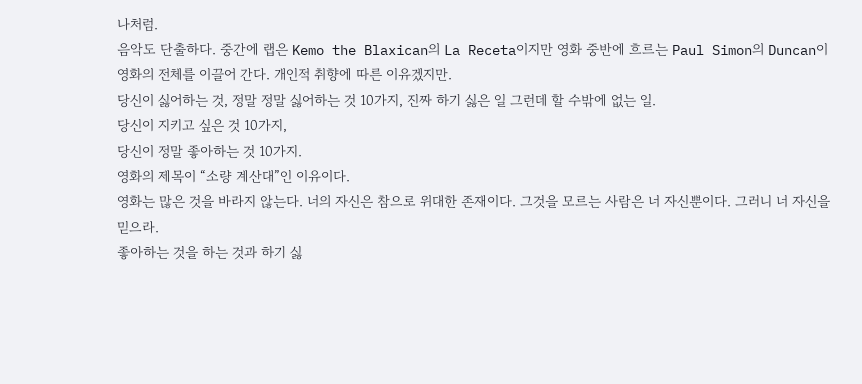나처럼.
음악도 단출하다. 중간에 랩은 Kemo the Blaxican의 La Receta이지만 영화 중반에 흐르는 Paul Simon의 Duncan이 영화의 전체를 이끌어 간다. 개인적 취향에 따른 이유겠지만.
당신이 싫어하는 것, 정말 정말 싫어하는 것 10가지, 진짜 하기 싫은 일 그런데 할 수밖에 없는 일.
당신이 지키고 싶은 것 10가지,
당신이 정말 좋아하는 것 10가지.
영화의 제목이 “소량 계산대”인 이유이다.
영화는 많은 것을 바라지 않는다. 너의 자신은 참으로 위대한 존재이다. 그것을 모르는 사람은 너 자신뿐이다. 그러니 너 자신을 믿으라.
좋아하는 것을 하는 것과 하기 싫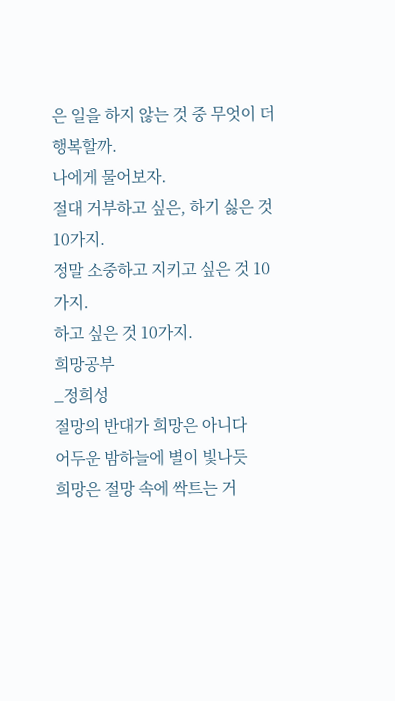은 일을 하지 않는 것 중 무엇이 더 행복할까.
나에게 물어보자.
절대 거부하고 싶은, 하기 싫은 것 10가지.
정말 소중하고 지키고 싶은 것 10가지.
하고 싶은 것 10가지.
희망공부
_정희성
절망의 반대가 희망은 아니다
어두운 밤하늘에 별이 빛나듯
희망은 절망 속에 싹트는 거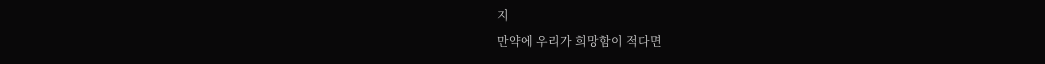지
만약에 우리가 희망함이 적다면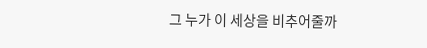그 누가 이 세상을 비추어줄까